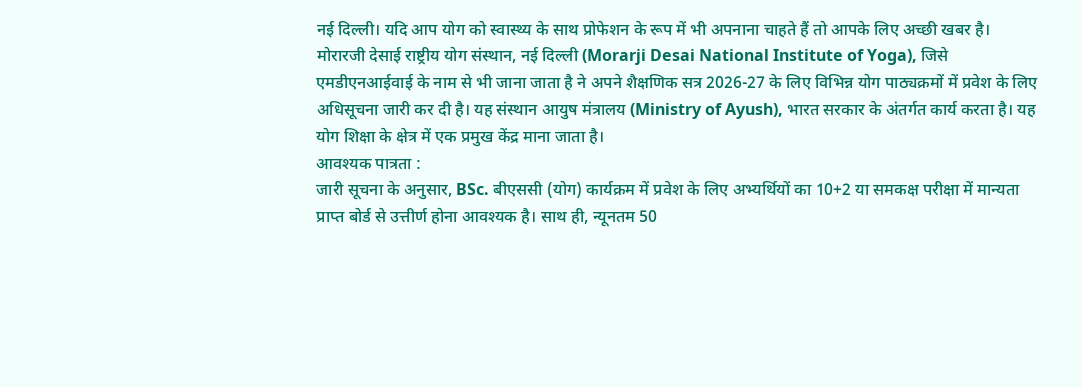नई दिल्ली। यदि आप योग को स्वास्थ्य के साथ प्रोफेशन के रूप में भी अपनाना चाहते हैं तो आपके लिए अच्छी खबर है।
मोरारजी देसाई राष्ट्रीय योग संस्थान, नई दिल्ली (Morarji Desai National Institute of Yoga), जिसे एमडीएनआईवाई के नाम से भी जाना जाता है ने अपने शैक्षणिक सत्र 2026-27 के लिए विभिन्न योग पाठ्यक्रमों में प्रवेश के लिए अधिसूचना जारी कर दी है। यह संस्थान आयुष मंत्रालय (Ministry of Ayush), भारत सरकार के अंतर्गत कार्य करता है। यह योग शिक्षा के क्षेत्र में एक प्रमुख केंद्र माना जाता है।
आवश्यक पात्रता :
जारी सूचना के अनुसार, BSc. बीएससी (योग) कार्यक्रम में प्रवेश के लिए अभ्यर्थियों का 10+2 या समकक्ष परीक्षा में मान्यता प्राप्त बोर्ड से उत्तीर्ण होना आवश्यक है। साथ ही, न्यूनतम 50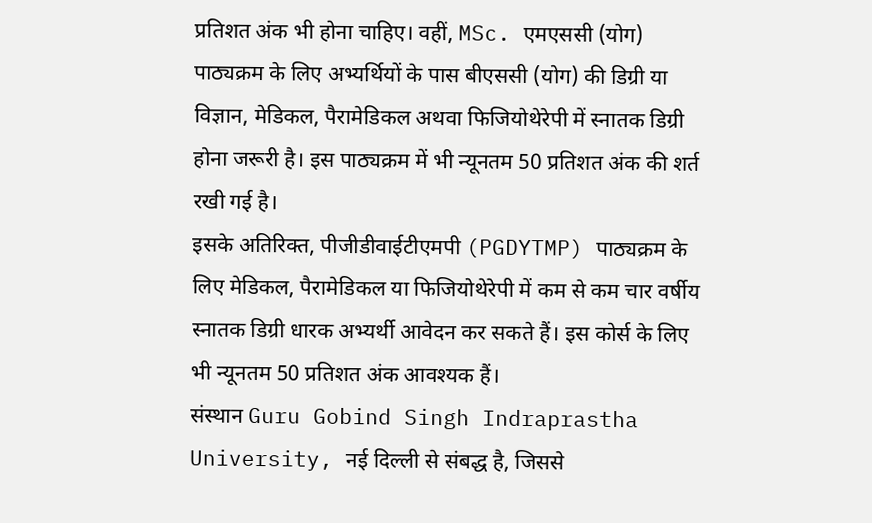प्रतिशत अंक भी होना चाहिए। वहीं, MSc. एमएससी (योग) पाठ्यक्रम के लिए अभ्यर्थियों के पास बीएससी (योग) की डिग्री या विज्ञान, मेडिकल, पैरामेडिकल अथवा फिजियोथेरेपी में स्नातक डिग्री होना जरूरी है। इस पाठ्यक्रम में भी न्यूनतम 50 प्रतिशत अंक की शर्त रखी गई है।
इसके अतिरिक्त, पीजीडीवाईटीएमपी (PGDYTMP) पाठ्यक्रम के लिए मेडिकल, पैरामेडिकल या फिजियोथेरेपी में कम से कम चार वर्षीय स्नातक डिग्री धारक अभ्यर्थी आवेदन कर सकते हैं। इस कोर्स के लिए भी न्यूनतम 50 प्रतिशत अंक आवश्यक हैं।
संस्थान Guru Gobind Singh Indraprastha University, नई दिल्ली से संबद्ध है, जिससे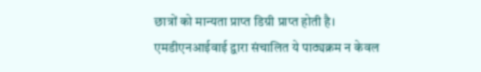छात्रों को मान्यता प्राप्त डिग्री प्राप्त होती है। एमडीएनआईवाई द्वारा संचालित ये पाठ्यक्रम न केवल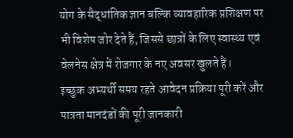योग के सैद्धांतिक ज्ञान बल्कि व्यावहारिक प्रशिक्षण पर भी विशेष जोर देते हैं, जिससे छात्रों के लिए स्वास्थ्य एवं वेलनेस क्षेत्र में रोजगार के नए अवसर खुलते हैं।
इच्छुक अभ्यर्थी समय रहते आवेदन प्रक्रिया पूरी करें और पात्रता मानदंडों की पूरी जानकारी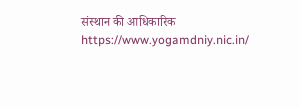संस्थान की आधिकारिक https://www.yogamdniy.nic.in/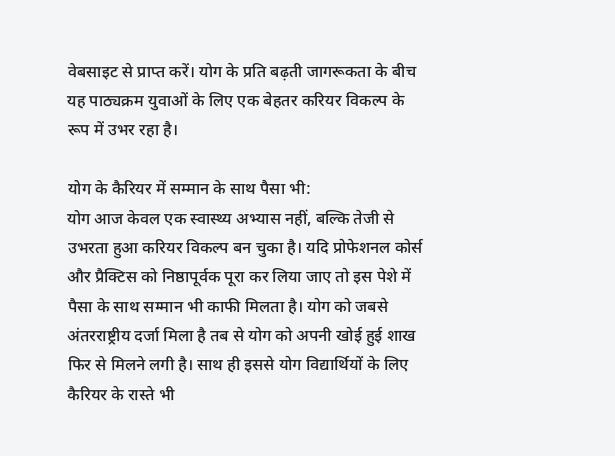वेबसाइट से प्राप्त करें। योग के प्रति बढ़ती जागरूकता के बीच यह पाठ्यक्रम युवाओं के लिए एक बेहतर करियर विकल्प के रूप में उभर रहा है।

योग के कैरियर में सम्मान के साथ पैसा भी:
योग आज केवल एक स्वास्थ्य अभ्यास नहीं, बल्कि तेजी से उभरता हुआ करियर विकल्प बन चुका है। यदि प्रोफेशनल कोर्स और प्रैक्टिस को निष्ठापूर्वक पूरा कर लिया जाए तो इस पेशे में पैसा के साथ सम्मान भी काफी मिलता है। योग को जबसे अंतरराष्ट्रीय दर्जा मिला है तब से योग को अपनी खोई हुई शाख फिर से मिलने लगी है। साथ ही इससे योग विद्यार्थियों के लिए कैरियर के रास्ते भी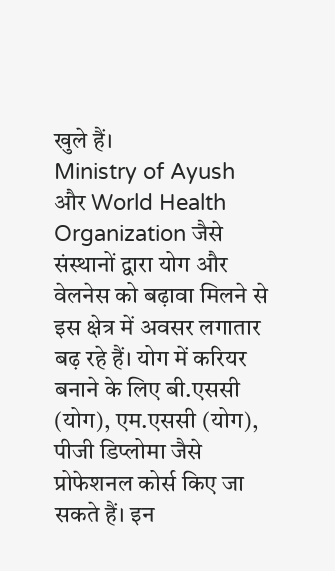खुले हैं।
Ministry of Ayush और World Health Organization जैसे संस्थानों द्वारा योग और वेलनेस को बढ़ावा मिलने से इस क्षेत्र में अवसर लगातार बढ़ रहे हैं। योग में करियर बनाने के लिए बी.एससी (योग), एम.एससी (योग), पीजी डिप्लोमा जैसे प्रोफेशनल कोर्स किए जा सकते हैं। इन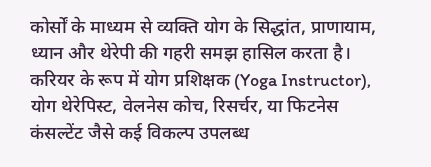कोर्सों के माध्यम से व्यक्ति योग के सिद्धांत, प्राणायाम, ध्यान और थेरेपी की गहरी समझ हासिल करता है।
करियर के रूप में योग प्रशिक्षक (Yoga Instructor), योग थेरेपिस्ट, वेलनेस कोच, रिसर्चर, या फिटनेस कंसल्टेंट जैसे कई विकल्प उपलब्ध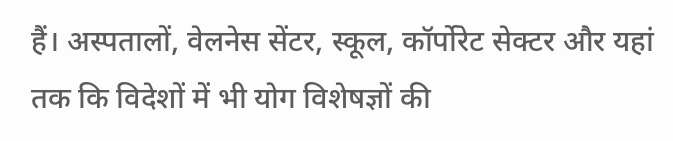हैं। अस्पतालों, वेलनेस सेंटर, स्कूल, कॉर्पोरेट सेक्टर और यहां तक कि विदेशों में भी योग विशेषज्ञों की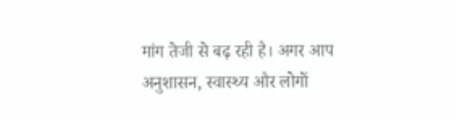मांग तेजी से बढ़ रही है। अगर आप अनुशासन, स्वास्थ्य और लोगों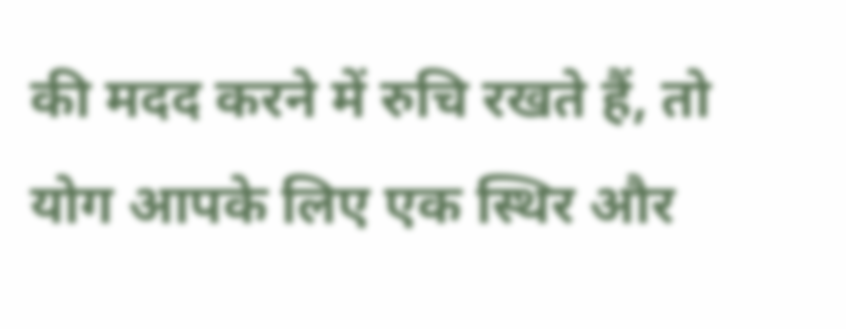की मदद करने में रुचि रखते हैं, तो योग आपके लिए एक स्थिर और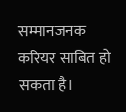सम्मानजनक करियर साबित हो सकता है।